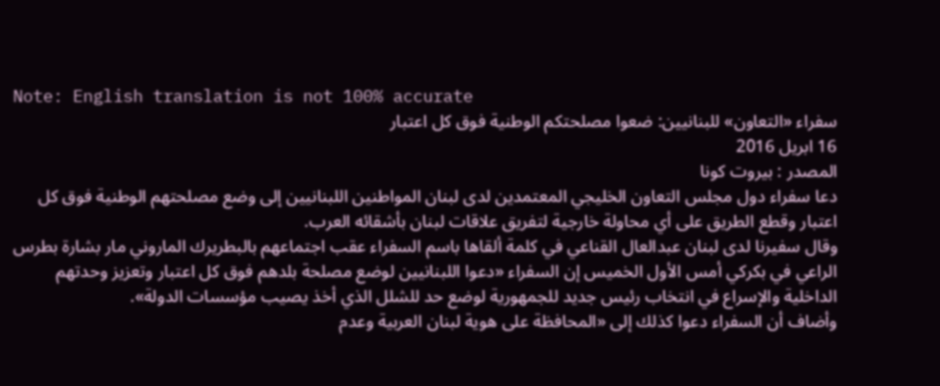Note: English translation is not 100% accurate
سفراء «التعاون» للبنانيين: ضعوا مصلحتكم الوطنية فوق كل اعتبار
16 ابريل 2016
المصدر : بيروت كونا
دعا سفراء دول مجلس التعاون الخليجي المعتمدين لدى لبنان المواطنين اللبنانيين إلى وضع مصلحتهم الوطنية فوق كل اعتبار وقطع الطريق على أي محاولة خارجية لتفريق علاقات لبنان بأشقائه العرب.
وقال سفيرنا لدى لبنان عبدالعال القناعي في كلمة ألقاها باسم السفراء عقب اجتماعهم بالبطريرك الماروني مار بشارة بطرس الراعي في بكركي أمس الأول الخميس إن السفراء «دعوا اللبنانيين لوضع مصلحة بلدهم فوق كل اعتبار وتعزيز وحدتهم الداخلية والإسراع في انتخاب رئيس جديد للجمهورية لوضع حد للشلل الذي أخذ يصيب مؤسسات الدولة».
وأضاف أن السفراء دعوا كذلك إلى «المحافظة على هوية لبنان العربية وعدم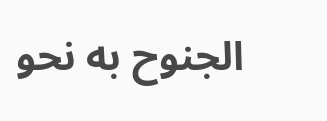الجنوح به نحو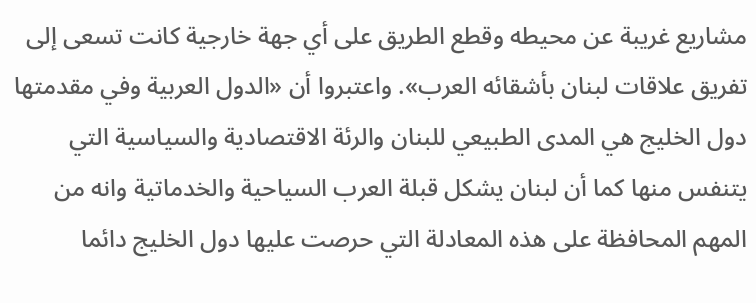مشاريع غريبة عن محيطه وقطع الطريق على أي جهة خارجية كانت تسعى إلى تفريق علاقات لبنان بأشقائه العرب». واعتبروا أن «الدول العربية وفي مقدمتها دول الخليج هي المدى الطبيعي للبنان والرئة الاقتصادية والسياسية التي يتنفس منها كما أن لبنان يشكل قبلة العرب السياحية والخدماتية وانه من المهم المحافظة على هذه المعادلة التي حرصت عليها دول الخليج دائما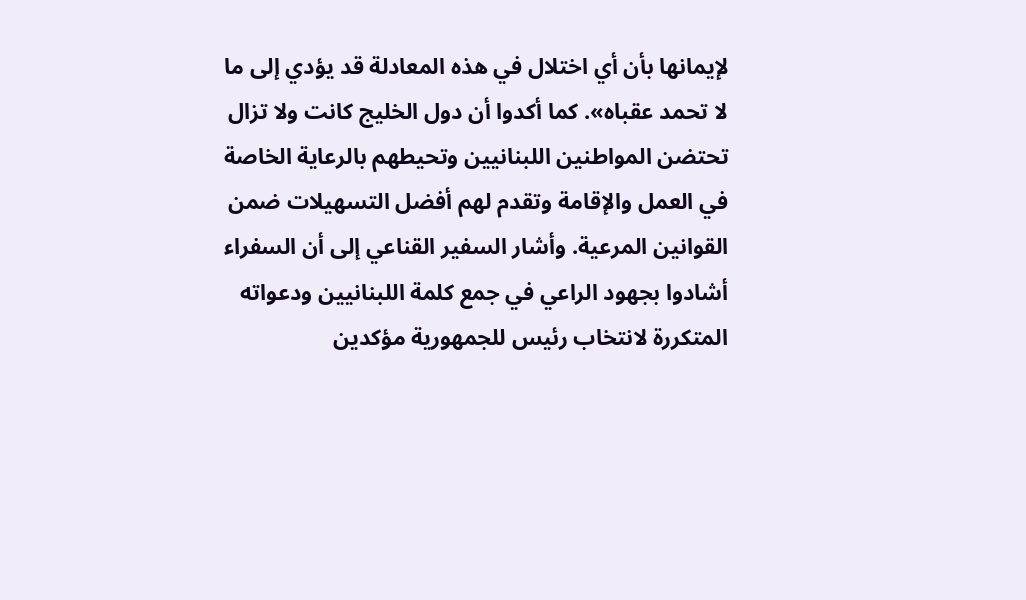لإيمانها بأن أي اختلال في هذه المعادلة قد يؤدي إلى ما لا تحمد عقباه». كما أكدوا أن دول الخليج كانت ولا تزال تحتضن المواطنين اللبنانيين وتحيطهم بالرعاية الخاصة في العمل والإقامة وتقدم لهم أفضل التسهيلات ضمن القوانين المرعية. وأشار السفير القناعي إلى أن السفراء أشادوا بجهود الراعي في جمع كلمة اللبنانيين ودعواته المتكررة لانتخاب رئيس للجمهورية مؤكدين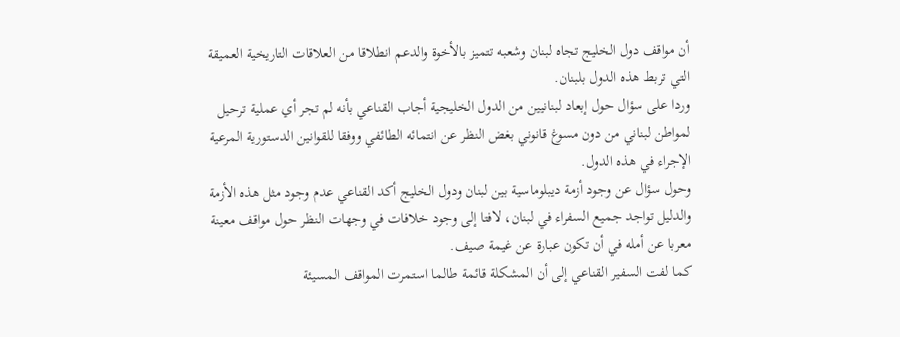أن مواقف دول الخليج تجاه لبنان وشعبه تتميز بالأخوة والدعم انطلاقا من العلاقات التاريخية العميقة التي تربط هذه الدول بلبنان.
وردا على سؤال حول إبعاد لبنانيين من الدول الخليجية أجاب القناعي بأنه لم تجر أي عملية ترحيل لمواطن لبناني من دون مسوغ قانوني بغض النظر عن انتمائه الطائفي ووفقا للقوانين الدستورية المرعية الإجراء في هذه الدول.
وحول سؤال عن وجود أزمة ديبلوماسية بين لبنان ودول الخليج أكد القناعي عدم وجود مثل هذه الأزمة والدليل تواجد جميع السفراء في لبنان، لافتا إلى وجود خلافات في وجهات النظر حول مواقف معينة معربا عن أمله في أن تكون عبارة عن غيمة صيف.
كما لفت السفير القناعي إلى أن المشكلة قائمة طالما استمرت المواقف المسيئة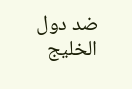ضد دول الخليج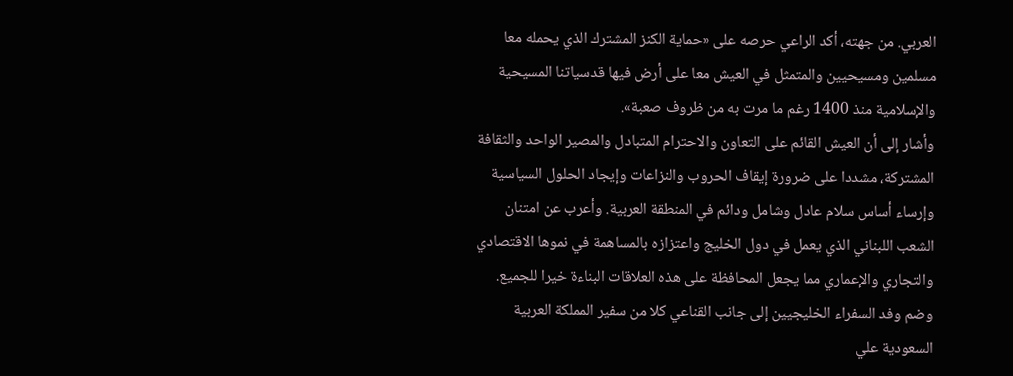العربي. من جهته، أكد الراعي حرصه على «حماية الكنز المشترك الذي يحمله معا مسلمين ومسيحيين والمتمثل في العيش معا على أرض فيها قدسياتنا المسيحية والإسلامية منذ 1400 رغم ما مرت به من ظروف صعبة».
وأشار إلى أن العيش القائم على التعاون والاحترام المتبادل والمصير الواحد والثقافة المشتركة، مشددا على ضرورة إيقاف الحروب والنزاعات وإيجاد الحلول السياسية وإرساء أساس سلام عادل وشامل ودائم في المنطقة العربية. وأعرب عن امتنان الشعب اللبناني الذي يعمل في دول الخليج واعتزازه بالمساهمة في نموها الاقتصادي والتجاري والإعماري مما يجعل المحافظة على هذه العلاقات البناءة خيرا للجميع.
وضم وفد السفراء الخليجيين إلى جانب القناعي كلا من سفير المملكة العربية السعودية علي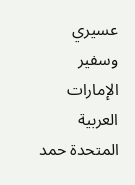عسيري وسفير الإمارات العربية المتحدة حمد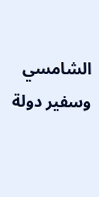الشامسي وسفير دولة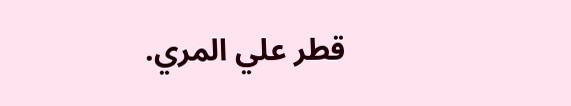قطر علي المري.